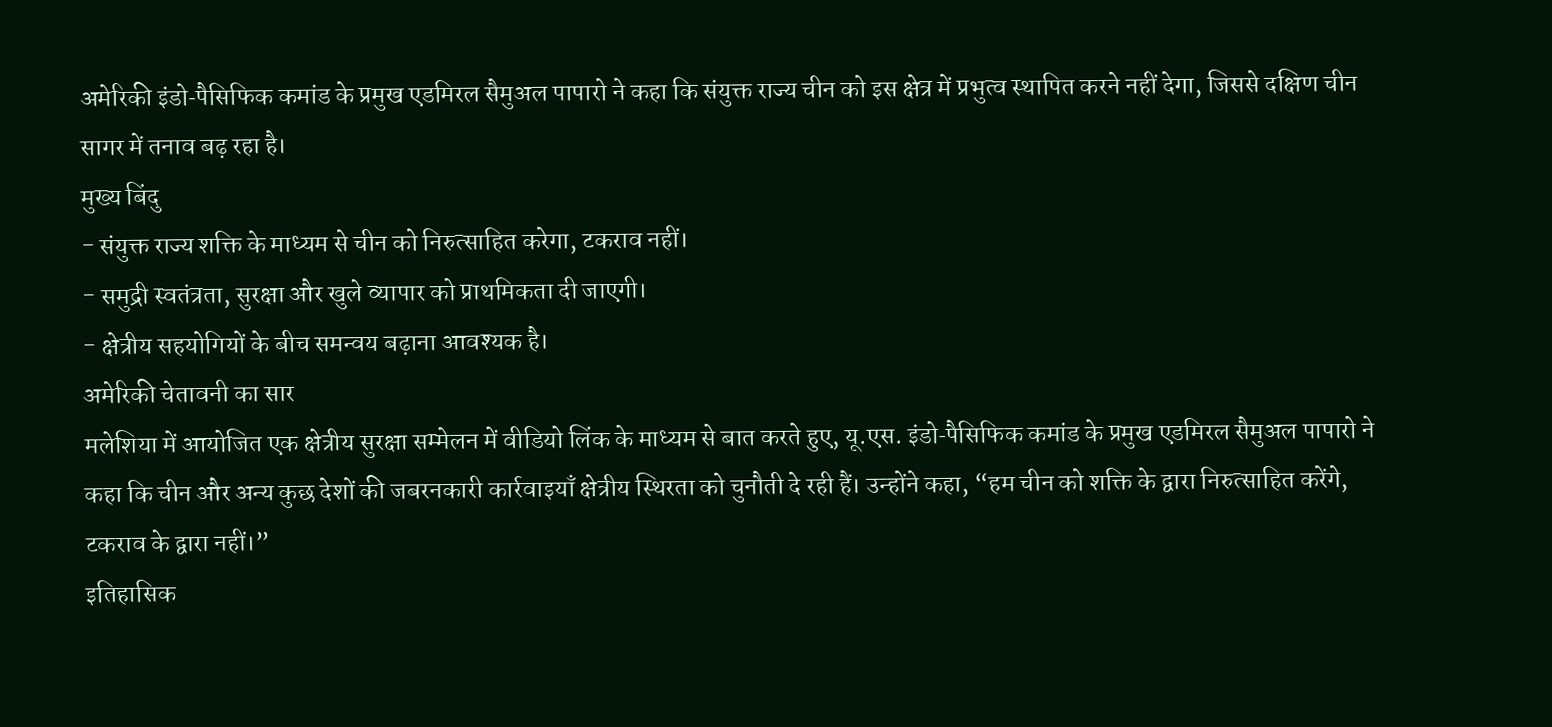अमेरिकी इंडो‑पैसिफिक कमांड के प्रमुख एडमिरल सैमुअल पापारो ने कहा कि संयुक्त राज्य चीन को इस क्षेत्र में प्रभुत्व स्थापित करने नहीं देगा, जिससे दक्षिण चीन सागर में तनाव बढ़ रहा है।
मुख्य बिंदु
- संयुक्त राज्य शक्ति के माध्यम से चीन को निरुत्साहित करेगा, टकराव नहीं।
- समुद्री स्वतंत्रता, सुरक्षा और खुले व्यापार को प्राथमिकता दी जाएगी।
- क्षेत्रीय सहयोगियों के बीच समन्वय बढ़ाना आवश्यक है।
अमेरिकी चेतावनी का सार
मलेशिया में आयोजित एक क्षेत्रीय सुरक्षा सम्मेलन में वीडियो लिंक के माध्यम से बात करते हुए, यू.एस. इंडो‑पैसिफिक कमांड के प्रमुख एडमिरल सैमुअल पापारो ने कहा कि चीन और अन्य कुछ देशों की जबरनकारी कार्रवाइयाँ क्षेत्रीय स्थिरता को चुनौती दे रही हैं। उन्होंने कहा, “हम चीन को शक्ति के द्वारा निरुत्साहित करेंगे, टकराव के द्वारा नहीं।”
इतिहासिक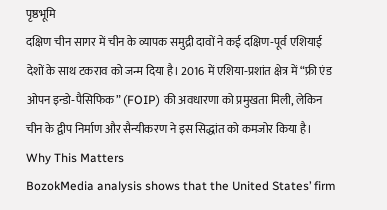पृष्ठभूमि
दक्षिण चीन सागर में चीन के व्यापक समुद्री दावों ने कई दक्षिण‑पूर्व एशियाई देशों के साथ टकराव को जन्म दिया है। 2016 में एशिया‑प्रशांत क्षेत्र में “फ्री एंड ओपन इन्डो‑पैसिफिक” (FOIP) की अवधारणा को प्रमुखता मिली, लेकिन चीन के द्वीप निर्माण और सैन्यीकरण ने इस सिद्धांत को कमजोर किया है।
Why This Matters
BozokMedia analysis shows that the United States’ firm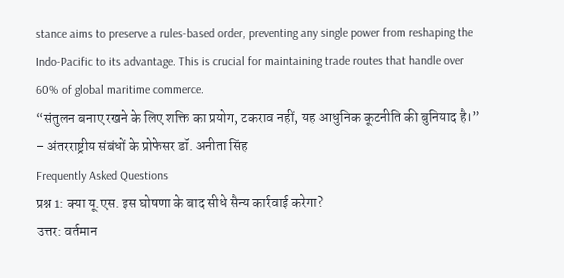stance aims to preserve a rules‑based order, preventing any single power from reshaping the Indo‑Pacific to its advantage. This is crucial for maintaining trade routes that handle over 60% of global maritime commerce.
“संतुलन बनाए रखने के लिए शक्ति का प्रयोग, टकराव नहीं, यह आधुनिक कूटनीति की बुनियाद है।” – अंतरराष्ट्रीय संबंधों के प्रोफेसर डॉ. अनीता सिंह
Frequently Asked Questions
प्रश्न 1: क्या यू.एस. इस घोषणा के बाद सीधे सैन्य कार्रवाई करेगा?
उत्तर: वर्तमान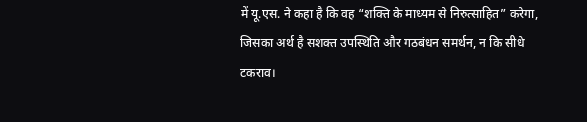में यू.एस. ने कहा है कि वह “शक्ति के माध्यम से निरुत्साहित” करेगा, जिसका अर्थ है सशक्त उपस्थिति और गठबंधन समर्थन, न कि सीधे टकराव।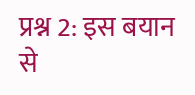प्रश्न 2: इस बयान से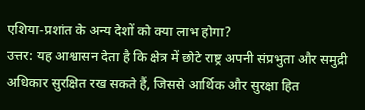एशिया‑प्रशांत के अन्य देशों को क्या लाभ होगा?
उत्तर: यह आश्वासन देता है कि क्षेत्र में छोटे राष्ट्र अपनी संप्रभुता और समुद्री अधिकार सुरक्षित रख सकते हैं, जिससे आर्थिक और सुरक्षा हित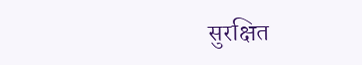सुरक्षित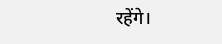रहेंगे।